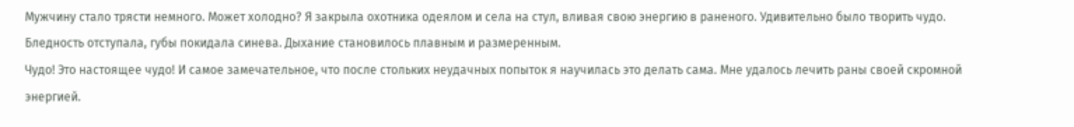Мужчину стало трясти немного. Может холодно? Я закрыла охотника одеялом и села на стул, вливая свою энергию в раненого. Удивительно было творить чудо. Бледность отступала, губы покидала синева. Дыхание становилось плавным и размеренным.
Чудо! Это настоящее чудо! И самое замечательное, что после стольких неудачных попыток я научилась это делать сама. Мне удалось лечить раны своей скромной энергией.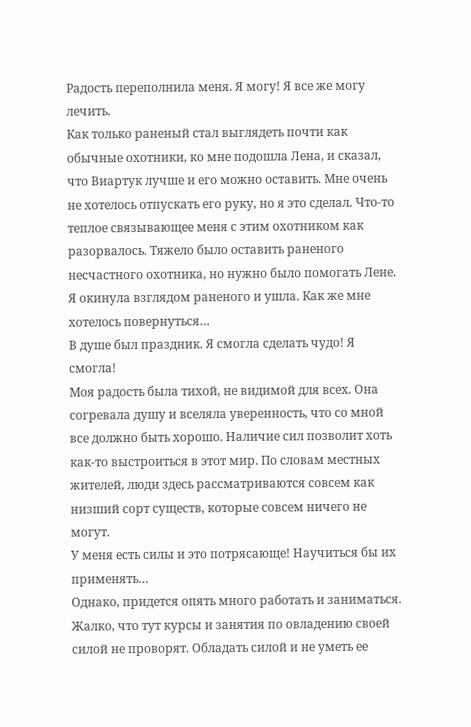Радость переполнила меня. Я могу! Я все же могу лечить.
Как только раненый стал выглядеть почти как обычные охотники, ко мне подошла Лена, и сказал, что Виартук лучше и его можно оставить. Мне очень не хотелось отпускать его руку, но я это сделал. Что-то теплое связывающее меня с этим охотником как разорвалось. Тяжело было оставить раненого несчастного охотника, но нужно было помогать Лене.
Я окинула взглядом раненого и ушла. Как же мне хотелось повернуться…
В душе был праздник. Я смогла сделать чудо! Я смогла!
Моя радость была тихой, не видимой для всех. Она согревала душу и вселяла уверенность, что со мной все должно быть хорошо. Наличие сил позволит хоть как-то выстроиться в этот мир. По словам местных жителей, люди здесь рассматриваются совсем как низший сорт существ, которые совсем ничего не могут.
У меня есть силы и это потрясающе! Научиться бы их применять…
Однако, придется опять много работать и заниматься. Жалко, что тут курсы и занятия по овладению своей силой не проворят. Обладать силой и не уметь ее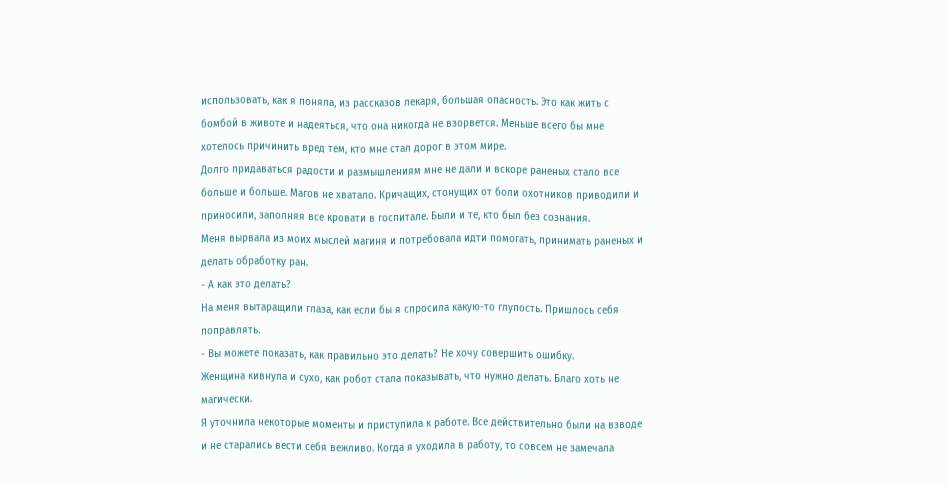использовать, как я поняла, из рассказов лекаря, большая опасность. Это как жить с бомбой в животе и надеяться, что она никогда не взорвется. Меньше всего бы мне хотелось причинить вред тем, кто мне стал дорог в этом мире.
Долго придаваться радости и размышлениям мне не дали и вскоре раненых стало все больше и больше. Магов не хватало. Кричащих, стонущих от боли охотников приводили и приносили, заполняя все кровати в госпитале. Были и те, кто был без сознания.
Меня вырвала из моих мыслей магиня и потребовала идти помогать, принимать раненых и делать обработку ран.
- А как это делать?
На меня вытаращили глаза, как если бы я спросила какую-то глупость. Пришлось себя поправлять.
- Вы можете показать, как правильно это делать? Не хочу совершить ошибку.
Женщина кивнула и сухо, как робот стала показывать, что нужно делать. Благо хоть не магически.
Я уточнила некоторые моменты и приступила к работе. Все действительно были на взводе и не старались вести себя вежливо. Когда я уходила в работу, то совсем не замечала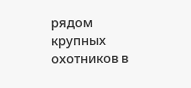рядом крупных охотников в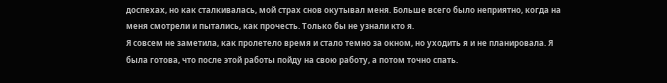доспехах, но как сталкивалась, мой страх снов окутывал меня. Больше всего было неприятно, когда на меня смотрели и пытались, как прочесть. Только бы не узнали кто я.
Я совсем не заметила, как пролетело время и стало темно за окном, но уходить я и не планировала. Я была готова, что после этой работы пойду на свою работу, а потом точно спать.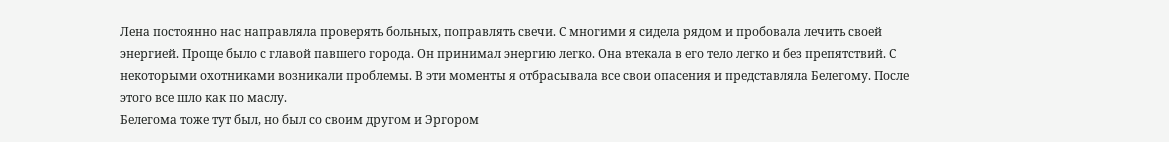Лена постоянно нас направляла проверять больных, поправлять свечи. С многими я сидела рядом и пробовала лечить своей энергией. Проще было с главой павшего города. Он принимал энергию легко. Она втекала в его тело легко и без препятствий. С некоторыми охотниками возникали проблемы. В эти моменты я отбрасывала все свои опасения и представляла Белегому. После этого все шло как по маслу.
Белегома тоже тут был, но был со своим другом и Эргором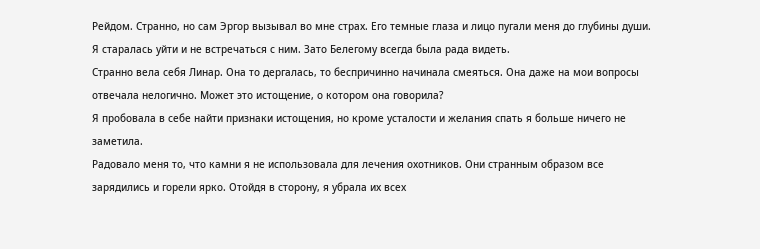Рейдом. Странно, но сам Эргор вызывал во мне страх. Его темные глаза и лицо пугали меня до глубины души. Я старалась уйти и не встречаться с ним. Зато Белегому всегда была рада видеть.
Странно вела себя Линар. Она то дергалась, то беспричинно начинала смеяться. Она даже на мои вопросы отвечала нелогично. Может это истощение, о котором она говорила?
Я пробовала в себе найти признаки истощения, но кроме усталости и желания спать я больше ничего не заметила.
Радовало меня то, что камни я не использовала для лечения охотников. Они странным образом все зарядились и горели ярко. Отойдя в сторону, я убрала их всех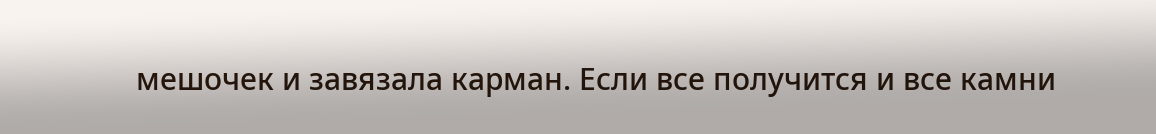мешочек и завязала карман. Если все получится и все камни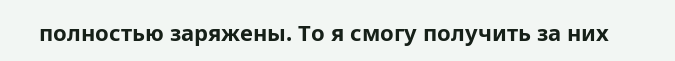полностью заряжены. То я смогу получить за них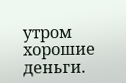утром хорошие деньги.